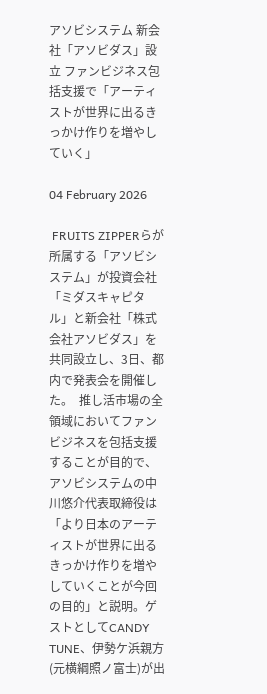アソビシステム 新会社「アソビダス」設立 ファンビジネス包括支援で「アーティストが世界に出るきっかけ作りを増やしていく」

04 February 2026

 FRUITS ZIPPERらが所属する「アソビシステム」が投資会社「ミダスキャピタル」と新会社「株式会社アソビダス」を共同設立し、3日、都内で発表会を開催した。  推し活市場の全領域においてファンビジネスを包括支援することが目的で、アソビシステムの中川悠介代表取締役は「より日本のアーティストが世界に出るきっかけ作りを増やしていくことが今回の目的」と説明。ゲストとしてCANDY TUNE、伊勢ケ浜親方(元横綱照ノ富士)が出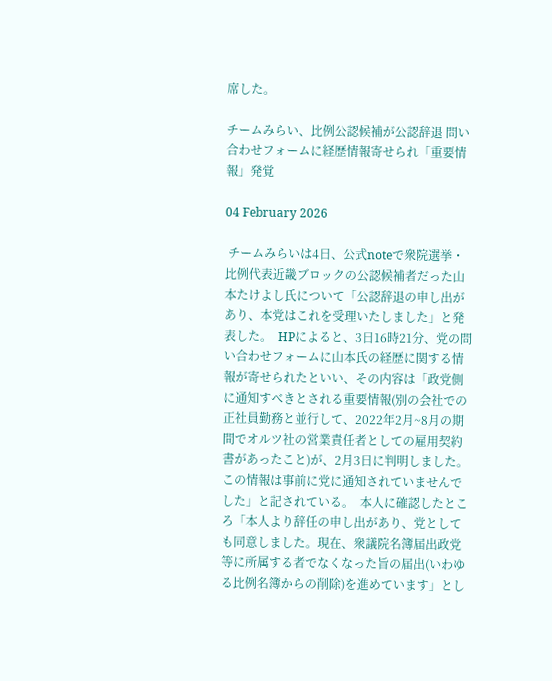席した。

チームみらい、比例公認候補が公認辞退 問い合わせフォームに経歴情報寄せられ「重要情報」発覚

04 February 2026

 チームみらいは4日、公式noteで衆院選挙・比例代表近畿ブロックの公認候補者だった山本たけよし氏について「公認辞退の申し出があり、本党はこれを受理いたしました」と発表した。  HPによると、3日16時21分、党の問い合わせフォームに山本氏の経歴に関する情報が寄せられたといい、その内容は「政党側に通知すべきとされる重要情報(別の会社での正社員勤務と並行して、2022年2月~8月の期間でオルツ社の営業責任者としての雇用契約書があったこと)が、2月3日に判明しました。この情報は事前に党に通知されていませんでした」と記されている。  本人に確認したところ「本人より辞任の申し出があり、党としても同意しました。現在、衆議院名簿届出政党等に所属する者でなくなった旨の届出(いわゆる比例名簿からの削除)を進めています」とし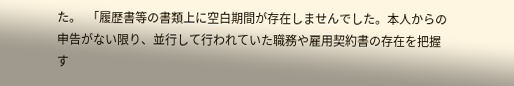た。  「履歴書等の書類上に空白期間が存在しませんでした。本人からの申告がない限り、並行して行われていた職務や雇用契約書の存在を把握す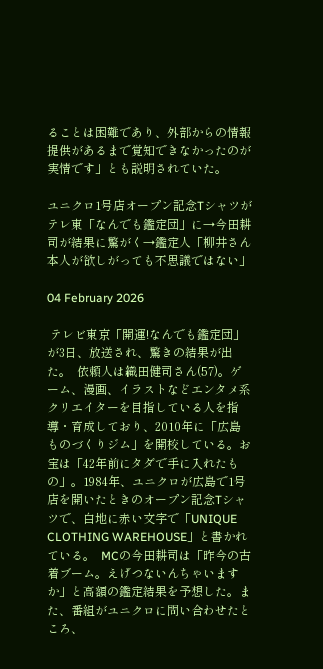ることは困難であり、外部からの情報提供があるまで覚知できなかったのが実情です」とも説明されていた。

ユニクロ1号店オープン記念Tシャツがテレ東「なんでも鑑定団」に→今田耕司が結果に驚がく→鑑定人「柳井さん本人が欲しがっても不思議ではない」

04 February 2026

 テレビ東京「開運!なんでも鑑定団」が3日、放送され、驚きの結果が出た。  依頼人は織田健司さん(57)。ゲーム、漫画、イラストなどエンタメ系クリエイターを目指している人を指導・育成しており、2010年に「広島ものづくりジム」を開校している。お宝は「42年前にタダで手に入れたもの」。1984年、ユニクロが広島で1号店を開いたときのオープン記念Tシャツで、白地に赤い文字で「UNIQUE CLOTHING WAREHOUSE」と書かれている。  MCの今田耕司は「昨今の古着ブーム。えげつないんちゃいますか」と高額の鑑定結果を予想した。また、番組がユニクロに問い合わせたところ、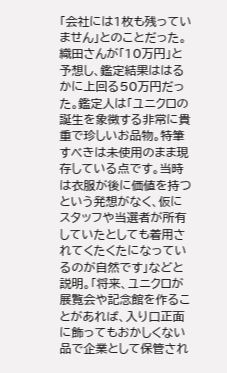「会社には1枚も残っていません」とのことだった。織田さんが「10万円」と予想し、鑑定結果ははるかに上回る50万円だった。鑑定人は「ユニクロの誕生を象徴する非常に貴重で珍しいお品物。特筆すべきは未使用のまま現存している点です。当時は衣服が後に価値を持つという発想がなく、仮にスタッフや当選者が所有していたとしても着用されてくたくたになっているのが自然です」などと説明。「将来、ユニクロが展覧会や記念館を作ることがあれば、入り口正面に飾ってもおかしくない品で企業として保管され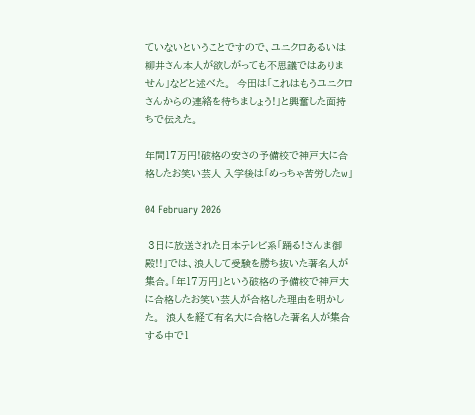ていないということですので、ユニクロあるいは柳井さん本人が欲しがっても不思議ではありません」などと述べた。  今田は「これはもうユニクロさんからの連絡を待ちましょう!」と興奮した面持ちで伝えた。

年間17万円!破格の安さの予備校で神戸大に合格したお笑い芸人 入学後は「めっちゃ苦労したw」

04 February 2026

 3日に放送された日本テレビ系「踊る!さんま御殿!!」では、浪人して受験を勝ち抜いた著名人が集合。「年17万円」という破格の予備校で神戸大に合格したお笑い芸人が合格した理由を明かした。  浪人を経て有名大に合格した著名人が集合する中で1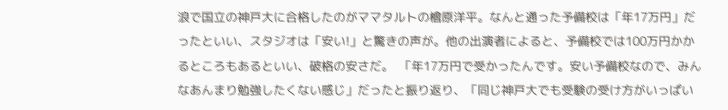浪で国立の神戸大に合格したのがママタルトの檜原洋平。なんと通った予備校は「年17万円」だったといい、スタジオは「安い!」と驚きの声が。他の出演者によると、予備校では100万円かかるところもあるといい、破格の安さだ。  「年17万円で受かったんです。安い予備校なので、みんなあんまり勉強したくない感じ」だったと振り返り、「同じ神戸大でも受験の受け方がいっぱい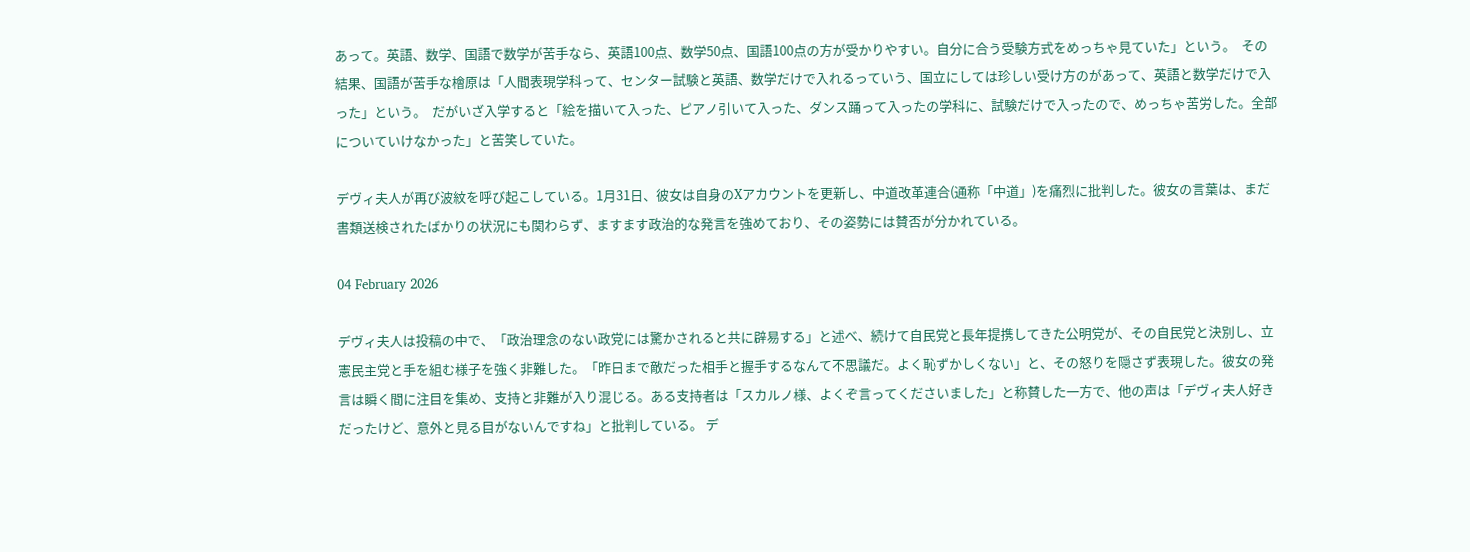あって。英語、数学、国語で数学が苦手なら、英語100点、数学50点、国語100点の方が受かりやすい。自分に合う受験方式をめっちゃ見ていた」という。  その結果、国語が苦手な檜原は「人間表現学科って、センター試験と英語、数学だけで入れるっていう、国立にしては珍しい受け方のがあって、英語と数学だけで入った」という。  だがいざ入学すると「絵を描いて入った、ピアノ引いて入った、ダンス踊って入ったの学科に、試験だけで入ったので、めっちゃ苦労した。全部についていけなかった」と苦笑していた。

デヴィ夫人が再び波紋を呼び起こしている。1月31日、彼女は自身のXアカウントを更新し、中道改革連合(通称「中道」)を痛烈に批判した。彼女の言葉は、まだ書類送検されたばかりの状況にも関わらず、ますます政治的な発言を強めており、その姿勢には賛否が分かれている。

04 February 2026

デヴィ夫人は投稿の中で、「政治理念のない政党には驚かされると共に辟易する」と述べ、続けて自民党と長年提携してきた公明党が、その自民党と決別し、立憲民主党と手を組む様子を強く非難した。「昨日まで敵だった相手と握手するなんて不思議だ。よく恥ずかしくない」と、その怒りを隠さず表現した。彼女の発言は瞬く間に注目を集め、支持と非難が入り混じる。ある支持者は「スカルノ様、よくぞ言ってくださいました」と称賛した一方で、他の声は「デヴィ夫人好きだったけど、意外と見る目がないんですね」と批判している。 デ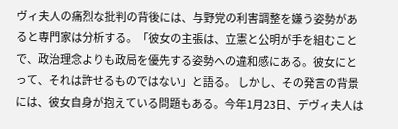ヴィ夫人の痛烈な批判の背後には、与野党の利害調整を嫌う姿勢があると専門家は分析する。「彼女の主張は、立憲と公明が手を組むことで、政治理念よりも政局を優先する姿勢への違和感にある。彼女にとって、それは許せるものではない」と語る。 しかし、その発言の背景には、彼女自身が抱えている問題もある。今年1月23日、デヴィ夫人は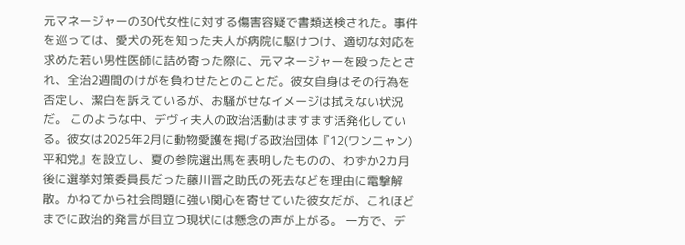元マネージャーの30代女性に対する傷害容疑で書類送検された。事件を巡っては、愛犬の死を知った夫人が病院に駆けつけ、適切な対応を求めた若い男性医師に詰め寄った際に、元マネージャーを殴ったとされ、全治2週間のけがを負わせたとのことだ。彼女自身はその行為を否定し、潔白を訴えているが、お騒がせなイメージは拭えない状況だ。 このような中、デヴィ夫人の政治活動はますます活発化している。彼女は2025年2月に動物愛護を掲げる政治団体『12(ワンニャン)平和党』を設立し、夏の参院選出馬を表明したものの、わずか2カ月後に選挙対策委員長だった藤川晋之助氏の死去などを理由に電撃解散。かねてから社会問題に強い関心を寄せていた彼女だが、これほどまでに政治的発言が目立つ現状には懸念の声が上がる。 一方で、デ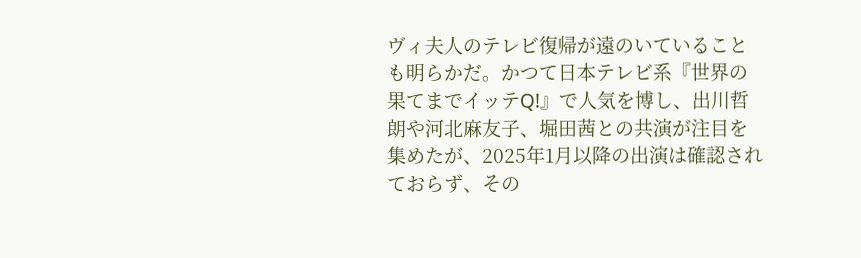ヴィ夫人のテレビ復帰が遠のいていることも明らかだ。かつて日本テレビ系『世界の果てまでイッテQ!』で人気を博し、出川哲朗や河北麻友子、堀田茜との共演が注目を集めたが、2025年1月以降の出演は確認されておらず、その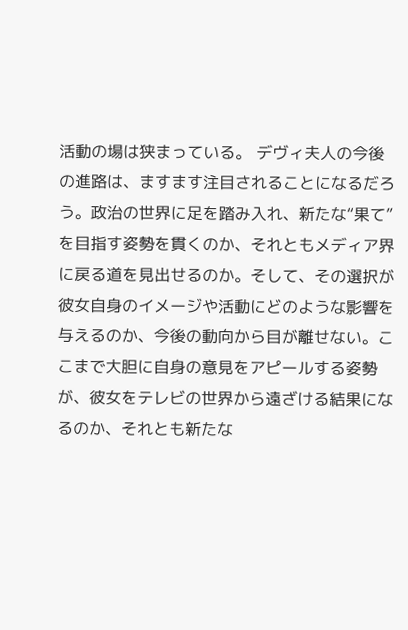活動の場は狭まっている。 デヴィ夫人の今後の進路は、ますます注目されることになるだろう。政治の世界に足を踏み入れ、新たな“果て”を目指す姿勢を貫くのか、それともメディア界に戻る道を見出せるのか。そして、その選択が彼女自身のイメージや活動にどのような影響を与えるのか、今後の動向から目が離せない。ここまで大胆に自身の意見をアピールする姿勢が、彼女をテレビの世界から遠ざける結果になるのか、それとも新たな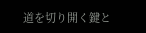道を切り開く鍵と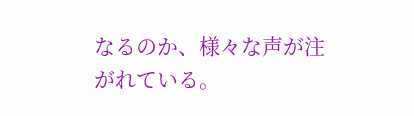なるのか、様々な声が注がれている。